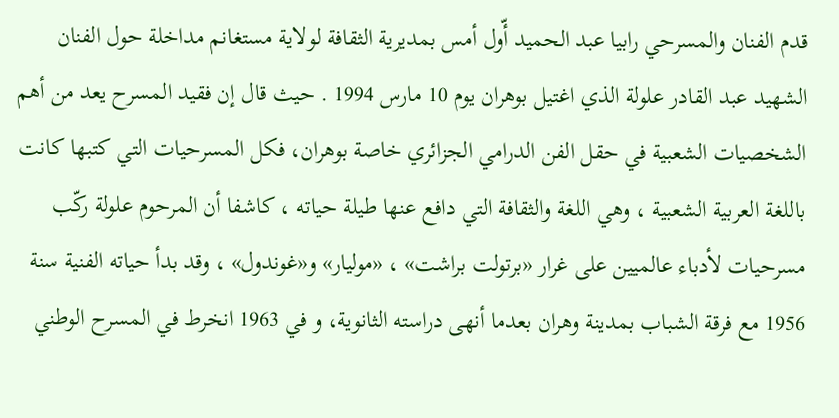قدم الفنان والمسرحي رابيا عبد الحميد أّول أمس بمديرية الثقافة لولاية مستغانم مداخلة حول الفنان الشهيد عبد القادر علولة الذي اغتيل بوهران يوم 10 مارس 1994 . حيث قال إن فقيد المسرح يعد من أهم الشخصيات الشعبية في حقل الفن الدرامي الجزائري خاصة بوهران، فكل المسرحيات التي كتبها كانت باللغة العربية الشعبية ، وهي اللغة والثقافة التي دافع عنها طيلة حياته ، كاشفا أن المرحوم علولة ركّب مسرحيات لأدباء عالميين على غرار «برتولت براشت» ، «موليار» و«غوندول» ، وقد بدأ حياته الفنية سنة 1956 مع فرقة الشباب بمدينة وهران بعدما أنهى دراسته الثانوية، و في 1963 انخرط في المسرح الوطني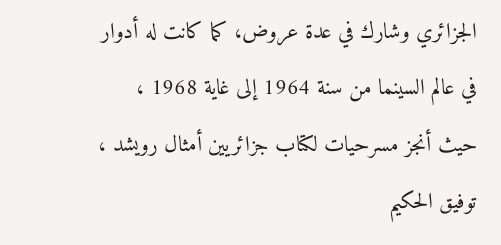الجزائري وشارك في عدة عروض، كما كانت له أدوار في عالم السينما من سنة 1964 إلى غاية 1968 ، حيث أنجز مسرحيات لكتاب جزائريين أمثال رويشد ، توفيق الحكيم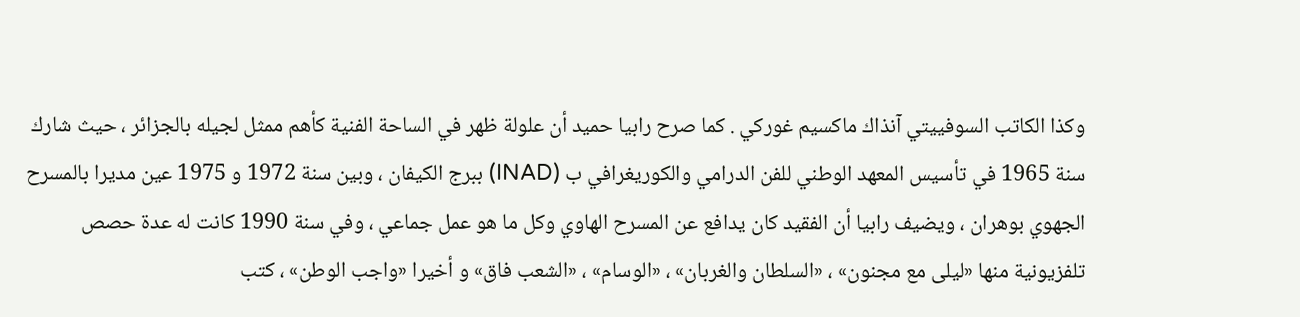وكذا الكاتب السوفييتي آنذاك ماكسيم غوركي . كما صرح رابيا حميد أن علولة ظهر في الساحة الفنية كأهم ممثل لجيله بالجزائر ، حيث شارك سنة 1965 في تأسيس المعهد الوطني للفن الدرامي والكوريغرافي ب (INAD) ببرج الكيفان ، وبين سنة 1972 و 1975 عين مديرا بالمسرح الجهوي بوهران ، ويضيف رابيا أن الفقيد كان يدافع عن المسرح الهاوي وكل ما هو عمل جماعي ، وفي سنة 1990 كانت له عدة حصص تلفزيونية منها «ليلى مع مجنون» ، «السلطان والغربان» ، «الوسام» ، «الشعب فاق» و أخيرا «واجب الوطن» ، كتب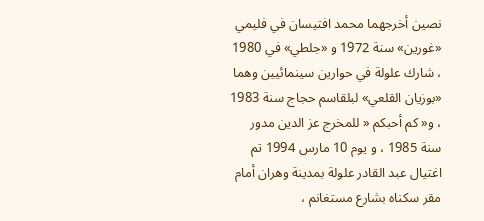نصين أخرجهما محمد افتيسان في فليمي «غورين» سنة 1972 و «جلطي» في 1980 ، شارك علولة في حوارين سينمائيين وهما «بوزيان القلعي» لبلقاسم حجاج سنة 1983 ، و« كم أحبكم « للمخرج عز الدين مدور سنة 1985 ، و يوم 10 مارس 1994 تم اغتيال عبد القادر علولة بمدينة وهران أمام مقر سكناه بشارع مستغانم ،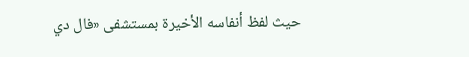حيث لفظ أنفاسه الأخيرة بمستشفى «فال دي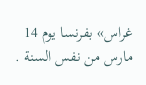غراس» بفرنسا يوم 14 مارس من نفس السنة .